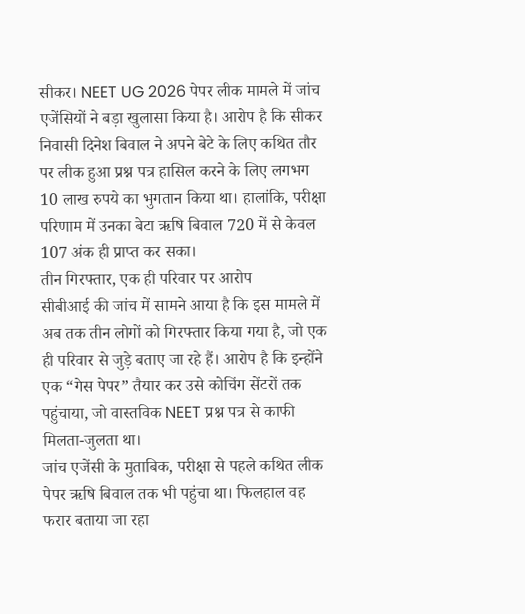सीकर। NEET UG 2026 पेपर लीक मामले में जांच एजेंसियों ने बड़ा खुलासा किया है। आरोप है कि सीकर निवासी दिनेश बिवाल ने अपने बेटे के लिए कथित तौर पर लीक हुआ प्रश्न पत्र हासिल करने के लिए लगभग 10 लाख रुपये का भुगतान किया था। हालांकि, परीक्षा परिणाम में उनका बेटा ऋषि बिवाल 720 में से केवल 107 अंक ही प्राप्त कर सका।
तीन गिरफ्तार, एक ही परिवार पर आरोप
सीबीआई की जांच में सामने आया है कि इस मामले में अब तक तीन लोगों को गिरफ्तार किया गया है, जो एक ही परिवार से जुड़े बताए जा रहे हैं। आरोप है कि इन्होंने एक “गेस पेपर” तैयार कर उसे कोचिंग सेंटरों तक पहुंचाया, जो वास्तविक NEET प्रश्न पत्र से काफी मिलता-जुलता था।
जांच एजेंसी के मुताबिक, परीक्षा से पहले कथित लीक पेपर ऋषि बिवाल तक भी पहुंचा था। फिलहाल वह फरार बताया जा रहा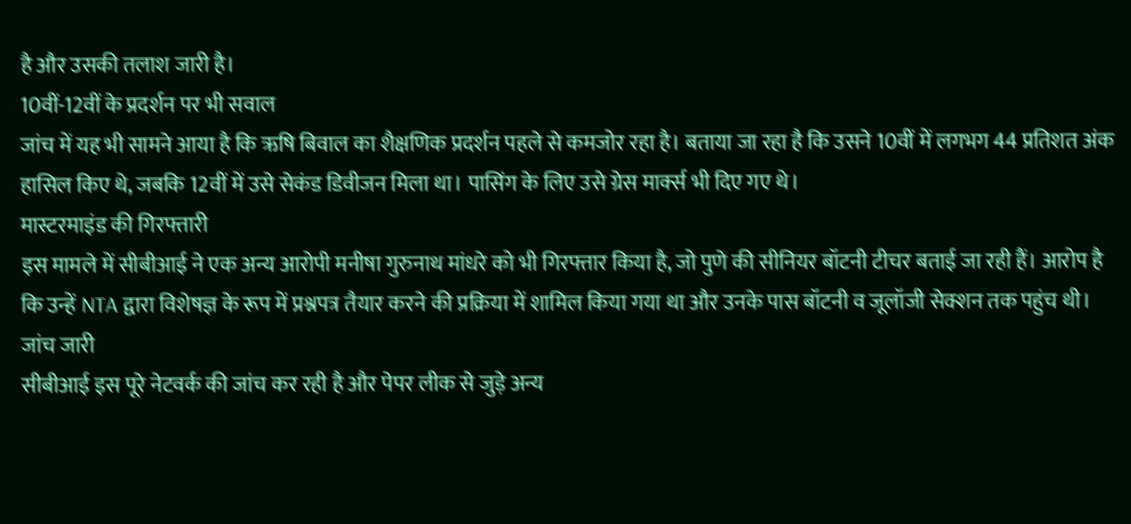है और उसकी तलाश जारी है।
10वीं-12वीं के प्रदर्शन पर भी सवाल
जांच में यह भी सामने आया है कि ऋषि बिवाल का शैक्षणिक प्रदर्शन पहले से कमजोर रहा है। बताया जा रहा है कि उसने 10वीं में लगभग 44 प्रतिशत अंक हासिल किए थे, जबकि 12वीं में उसे सेकंड डिवीजन मिला था। पासिंग के लिए उसे ग्रेस मार्क्स भी दिए गए थे।
मास्टरमाइंड की गिरफ्तारी
इस मामले में सीबीआई ने एक अन्य आरोपी मनीषा गुरुनाथ मांधरे को भी गिरफ्तार किया है, जो पुणे की सीनियर बॉटनी टीचर बताई जा रही हैं। आरोप है कि उन्हें NTA द्वारा विशेषज्ञ के रूप में प्रश्नपत्र तैयार करने की प्रक्रिया में शामिल किया गया था और उनके पास बॉटनी व जूलॉजी सेक्शन तक पहुंच थी।
जांच जारी
सीबीआई इस पूरे नेटवर्क की जांच कर रही है और पेपर लीक से जुड़े अन्य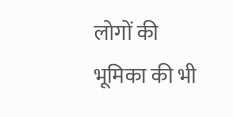लोगों की भूमिका की भी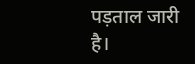पड़ताल जारी है।